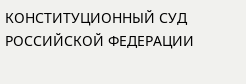КОНСТИТУЦИОННЫЙ СУД РОССИЙСКОЙ ФЕДЕРАЦИИ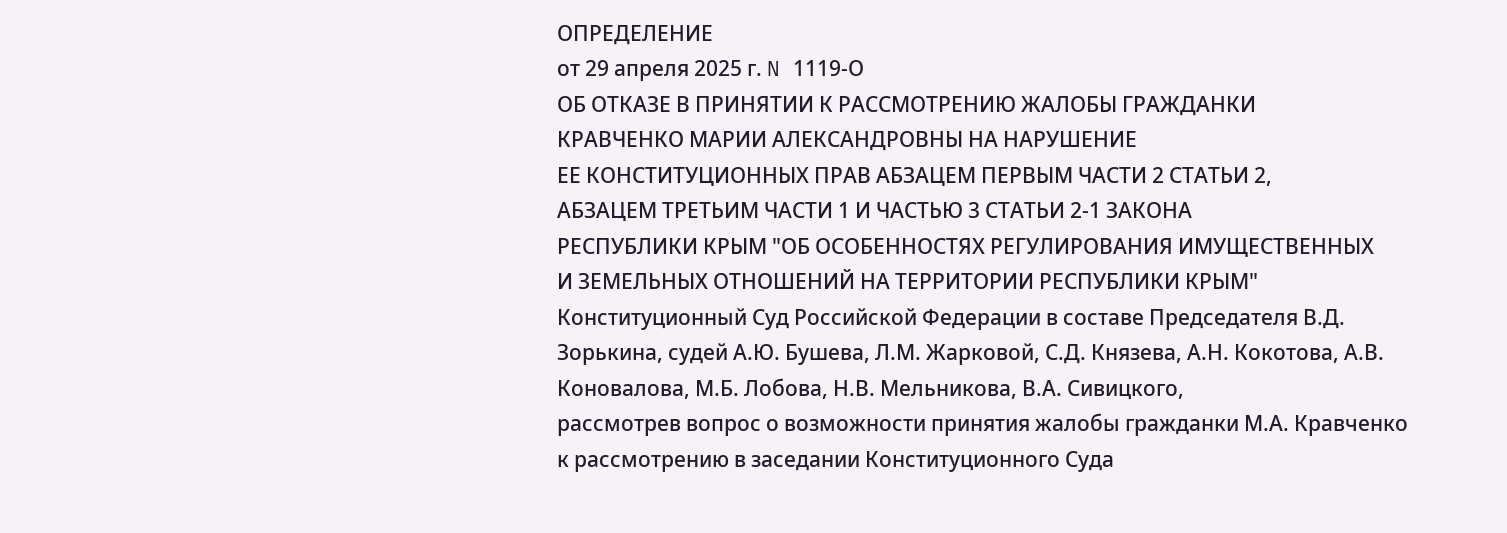ОПРЕДЕЛЕНИЕ
от 29 апреля 2025 г. N 1119-О
ОБ ОТКАЗЕ В ПРИНЯТИИ К РАССМОТРЕНИЮ ЖАЛОБЫ ГРАЖДАНКИ
КРАВЧЕНКО МАРИИ АЛЕКСАНДРОВНЫ НА НАРУШЕНИЕ
ЕЕ КОНСТИТУЦИОННЫХ ПРАВ АБЗАЦЕМ ПЕРВЫМ ЧАСТИ 2 СТАТЬИ 2,
АБЗАЦЕМ ТРЕТЬИМ ЧАСТИ 1 И ЧАСТЬЮ 3 СТАТЬИ 2-1 ЗАКОНА
РЕСПУБЛИКИ КРЫМ "ОБ ОСОБЕННОСТЯХ РЕГУЛИРОВАНИЯ ИМУЩЕСТВЕННЫХ
И ЗЕМЕЛЬНЫХ ОТНОШЕНИЙ НА ТЕРРИТОРИИ РЕСПУБЛИКИ КРЫМ"
Конституционный Суд Российской Федерации в составе Председателя В.Д. Зорькина, судей А.Ю. Бушева, Л.М. Жарковой, С.Д. Князева, А.Н. Кокотова, А.В. Коновалова, М.Б. Лобова, Н.В. Мельникова, В.А. Сивицкого,
рассмотрев вопрос о возможности принятия жалобы гражданки М.А. Кравченко к рассмотрению в заседании Конституционного Суда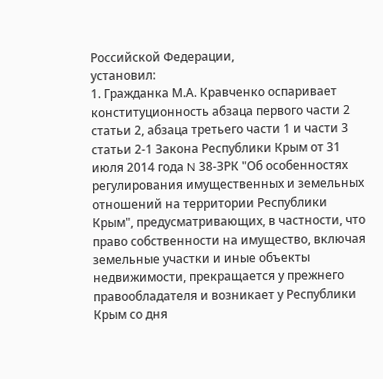Российской Федерации,
установил:
1. Гражданка М.А. Кравченко оспаривает конституционность абзаца первого части 2 статьи 2, абзаца третьего части 1 и части 3 статьи 2-1 Закона Республики Крым от 31 июля 2014 года N 38-ЗРК "Об особенностях регулирования имущественных и земельных отношений на территории Республики Крым", предусматривающих, в частности, что право собственности на имущество, включая земельные участки и иные объекты недвижимости, прекращается у прежнего правообладателя и возникает у Республики Крым со дня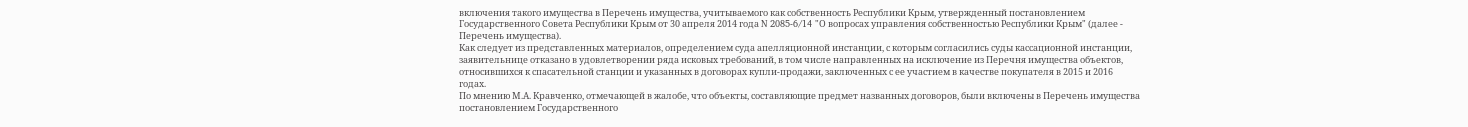включения такого имущества в Перечень имущества, учитываемого как собственность Республики Крым, утвержденный постановлением Государственного Совета Республики Крым от 30 апреля 2014 года N 2085-6/14 "О вопросах управления собственностью Республики Крым" (далее - Перечень имущества).
Как следует из представленных материалов, определением суда апелляционной инстанции, с которым согласились суды кассационной инстанции, заявительнице отказано в удовлетворении ряда исковых требований, в том числе направленных на исключение из Перечня имущества объектов, относившихся к спасательной станции и указанных в договорах купли-продажи, заключенных с ее участием в качестве покупателя в 2015 и 2016 годах.
По мнению М.А. Кравченко, отмечающей в жалобе, что объекты, составляющие предмет названных договоров, были включены в Перечень имущества постановлением Государственного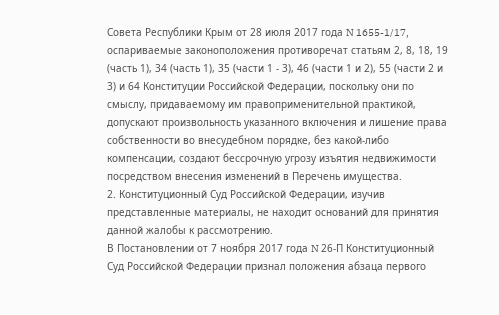Совета Республики Крым от 28 июля 2017 года N 1655-1/17, оспариваемые законоположения противоречат статьям 2, 8, 18, 19 (часть 1), 34 (часть 1), 35 (части 1 - 3), 46 (части 1 и 2), 55 (части 2 и 3) и 64 Конституции Российской Федерации, поскольку они по смыслу, придаваемому им правоприменительной практикой, допускают произвольность указанного включения и лишение права собственности во внесудебном порядке, без какой-либо компенсации, создают бессрочную угрозу изъятия недвижимости посредством внесения изменений в Перечень имущества.
2. Конституционный Суд Российской Федерации, изучив представленные материалы, не находит оснований для принятия данной жалобы к рассмотрению.
В Постановлении от 7 ноября 2017 года N 26-П Конституционный Суд Российской Федерации признал положения абзаца первого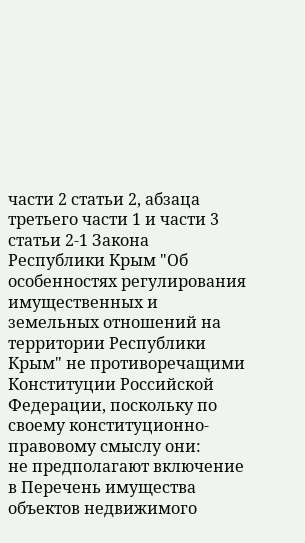части 2 статьи 2, абзаца третьего части 1 и части 3 статьи 2-1 Закона Республики Крым "Об особенностях регулирования имущественных и земельных отношений на территории Республики Крым" не противоречащими Конституции Российской Федерации, поскольку по своему конституционно-правовому смыслу они:
не предполагают включение в Перечень имущества объектов недвижимого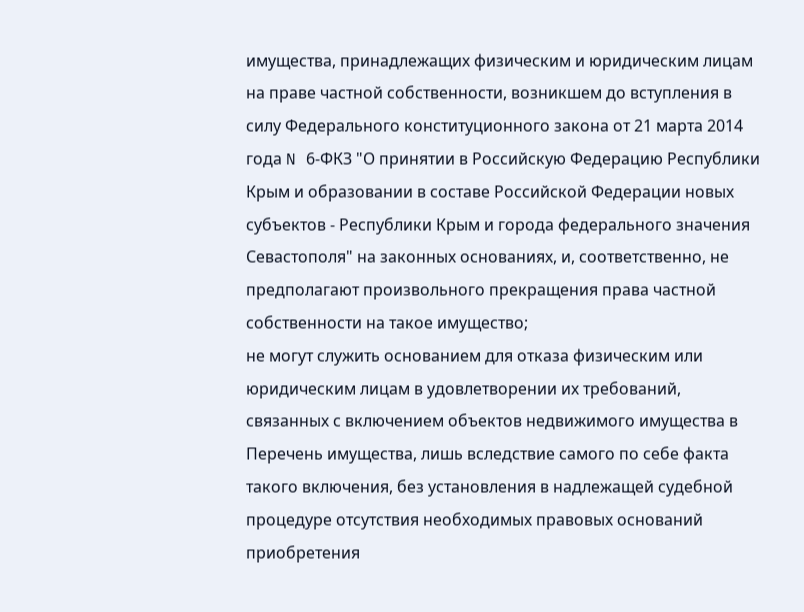имущества, принадлежащих физическим и юридическим лицам на праве частной собственности, возникшем до вступления в силу Федерального конституционного закона от 21 марта 2014 года N 6-ФКЗ "О принятии в Российскую Федерацию Республики Крым и образовании в составе Российской Федерации новых субъектов - Республики Крым и города федерального значения Севастополя" на законных основаниях, и, соответственно, не предполагают произвольного прекращения права частной собственности на такое имущество;
не могут служить основанием для отказа физическим или юридическим лицам в удовлетворении их требований, связанных с включением объектов недвижимого имущества в Перечень имущества, лишь вследствие самого по себе факта такого включения, без установления в надлежащей судебной процедуре отсутствия необходимых правовых оснований приобретения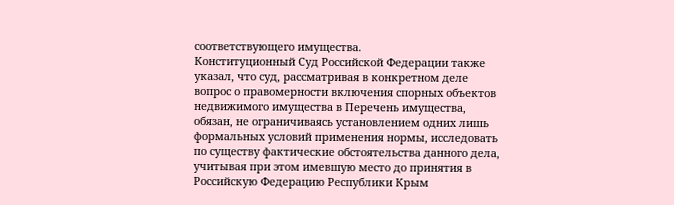соответствующего имущества.
Конституционный Суд Российской Федерации также указал, что суд, рассматривая в конкретном деле вопрос о правомерности включения спорных объектов недвижимого имущества в Перечень имущества, обязан, не ограничиваясь установлением одних лишь формальных условий применения нормы, исследовать по существу фактические обстоятельства данного дела, учитывая при этом имевшую место до принятия в Российскую Федерацию Республики Крым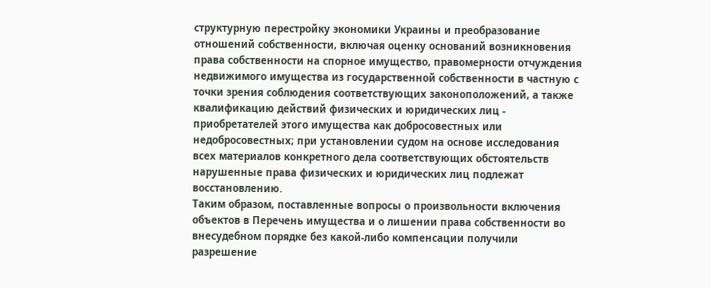структурную перестройку экономики Украины и преобразование отношений собственности, включая оценку оснований возникновения права собственности на спорное имущество, правомерности отчуждения недвижимого имущества из государственной собственности в частную с точки зрения соблюдения соответствующих законоположений, а также квалификацию действий физических и юридических лиц - приобретателей этого имущества как добросовестных или недобросовестных; при установлении судом на основе исследования всех материалов конкретного дела соответствующих обстоятельств нарушенные права физических и юридических лиц подлежат восстановлению.
Таким образом, поставленные вопросы о произвольности включения объектов в Перечень имущества и о лишении права собственности во внесудебном порядке без какой-либо компенсации получили разрешение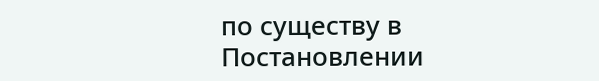по существу в Постановлении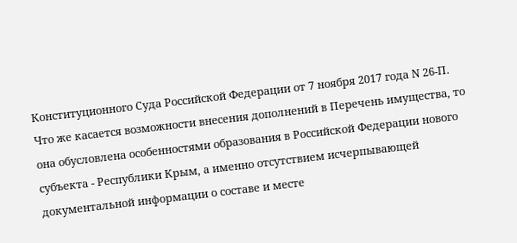Конституционного Суда Российской Федерации от 7 ноября 2017 года N 26-П.
Что же касается возможности внесения дополнений в Перечень имущества, то она обусловлена особенностями образования в Российской Федерации нового субъекта - Республики Крым, а именно отсутствием исчерпывающей документальной информации о составе и месте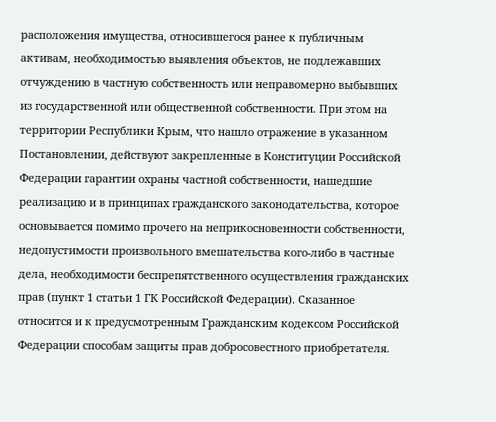расположения имущества, относившегося ранее к публичным активам, необходимостью выявления объектов, не подлежавших отчуждению в частную собственность или неправомерно выбывших из государственной или общественной собственности. При этом на территории Республики Крым, что нашло отражение в указанном Постановлении, действуют закрепленные в Конституции Российской Федерации гарантии охраны частной собственности, нашедшие реализацию и в принципах гражданского законодательства, которое основывается помимо прочего на неприкосновенности собственности, недопустимости произвольного вмешательства кого-либо в частные дела, необходимости беспрепятственного осуществления гражданских прав (пункт 1 статьи 1 ГК Российской Федерации). Сказанное относится и к предусмотренным Гражданским кодексом Российской Федерации способам защиты прав добросовестного приобретателя.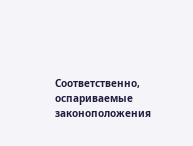Соответственно, оспариваемые законоположения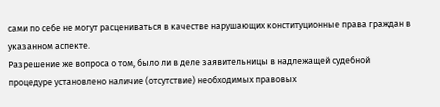сами по себе не могут расцениваться в качестве нарушающих конституционные права граждан в указанном аспекте.
Разрешение же вопроса о том, было ли в деле заявительницы в надлежащей судебной процедуре установлено наличие (отсутствие) необходимых правовых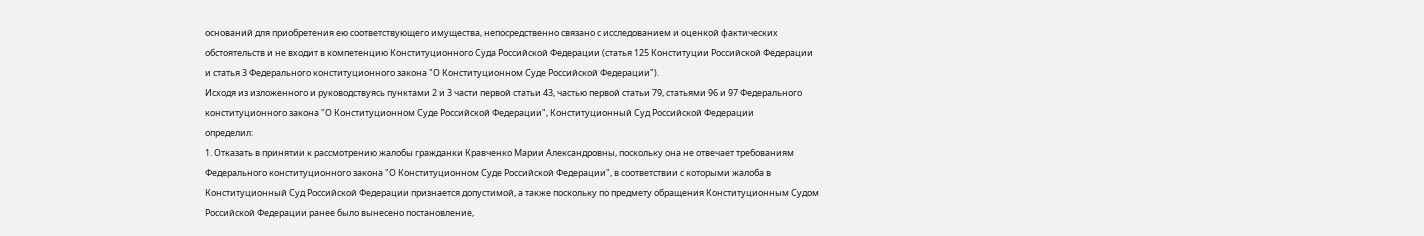оснований для приобретения ею соответствующего имущества, непосредственно связано с исследованием и оценкой фактических обстоятельств и не входит в компетенцию Конституционного Суда Российской Федерации (статья 125 Конституции Российской Федерации и статья 3 Федерального конституционного закона "О Конституционном Суде Российской Федерации").
Исходя из изложенного и руководствуясь пунктами 2 и 3 части первой статьи 43, частью первой статьи 79, статьями 96 и 97 Федерального конституционного закона "О Конституционном Суде Российской Федерации", Конституционный Суд Российской Федерации
определил:
1. Отказать в принятии к рассмотрению жалобы гражданки Кравченко Марии Александровны, поскольку она не отвечает требованиям Федерального конституционного закона "О Конституционном Суде Российской Федерации", в соответствии с которыми жалоба в Конституционный Суд Российской Федерации признается допустимой, а также поскольку по предмету обращения Конституционным Судом Российской Федерации ранее было вынесено постановление,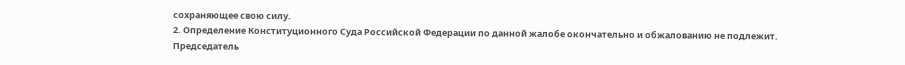сохраняющее свою силу.
2. Определение Конституционного Суда Российской Федерации по данной жалобе окончательно и обжалованию не подлежит.
Председатель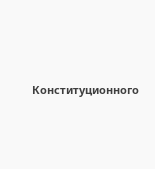Конституционного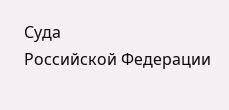Суда
Российской Федерации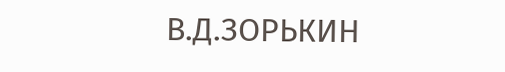В.Д.ЗОРЬКИН